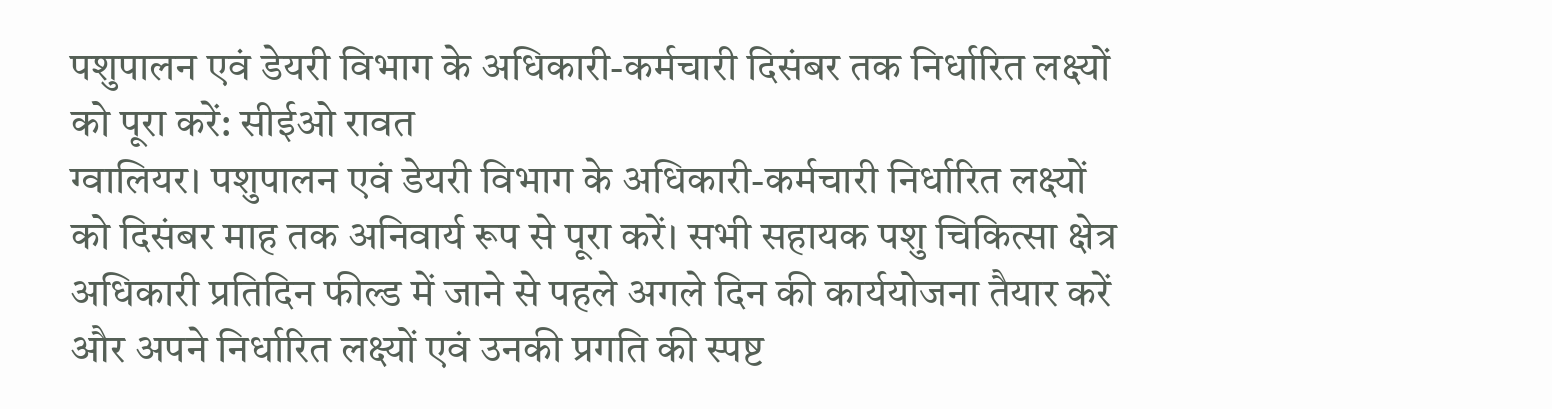पशुपालन एवं डेयरी विभाग के अधिकारी-कर्मचारी दिसंबर तक निर्धारित लक्ष्यों को पूरा करें: सीईओ रावत
ग्वालियर। पशुपालन एवं डेयरी विभाग के अधिकारी-कर्मचारी निर्धारित लक्ष्यों को दिसंबर माह तक अनिवार्य रूप से पूरा करें। सभी सहायक पशु चिकित्सा क्षेत्र अधिकारी प्रतिदिन फील्ड में जाने से पहले अगले दिन की कार्ययोजना तैयार करें और अपने निर्धारित लक्ष्यों एवं उनकी प्रगति की स्पष्ट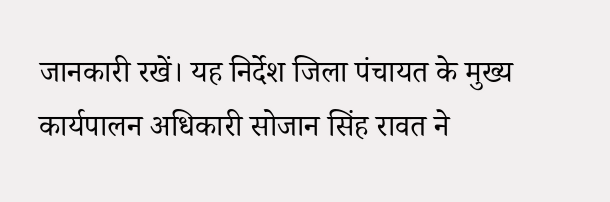जानकारी रखें। यह निर्देश जिला पंचायत के मुख्य कार्यपालन अधिकारी सोजान सिंह रावत ने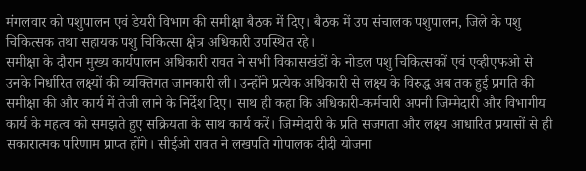मंगलवार को पशुपालन एवं डेयरी विभाग की समीक्षा बैठक में दिए। बैठक में उप संचालक पशुपालन, जिले के पशु चिकित्सक तथा सहायक पशु चिकित्सा क्षेत्र अधिकारी उपस्थित रहे।
समीक्षा के दौरान मुख्य कार्यपालन अधिकारी रावत ने सभी विकासखंडों के नोडल पशु चिकित्सकों एवं एव्हीएफओ से उनके निर्धारित लक्ष्यों की व्यक्तिगत जानकारी ली। उन्होंने प्रत्येक अधिकारी से लक्ष्य के विरुद्ध अब तक हुई प्रगति की समीक्षा की और कार्य में तेजी लाने के निर्देश दिए। साथ ही कहा कि अधिकारी-कर्मचारी अपनी जिम्मेदारी और विभागीय कार्य के महत्व को समझते हुए सक्रियता के साथ कार्य करें। जिम्मेदारी के प्रति सजगता और लक्ष्य आधारित प्रयासों से ही सकारात्मक परिणाम प्राप्त होंगे। सीईओ रावत ने लखपति गोपालक दीदी योजना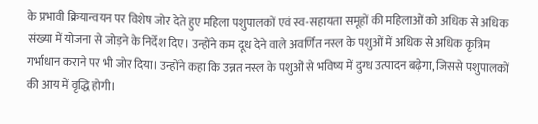के प्रभावी क्रियान्वयन पर विशेष जोर देते हुए महिला पशुपालकों एवं स्व-सहायता समूहों की महिलाओं को अधिक से अधिक संख्या में योजना से जोड़ने के निर्देश दिए। उन्होंने कम दूध देने वाले अवर्णित नस्ल के पशुओं में अधिक से अधिक कृत्रिम गर्भाधान कराने पर भी जोर दिया। उन्होंने कहा कि उन्नत नस्ल के पशुओं से भविष्य में दुग्ध उत्पादन बढ़ेगा, जिससे पशुपालकों की आय में वृद्धि होगी।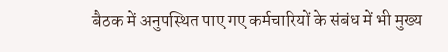बैठक में अनुपस्थित पाए गए कर्मचारियों के संबंध में भी मुख्य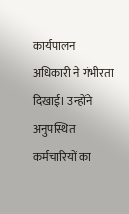कार्यपालन अधिकारी ने गंभीरता दिखाई। उन्होंने अनुपस्थित कर्मचारियों का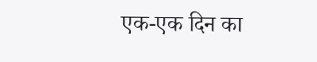एक-एक दिन का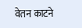वेतन काटने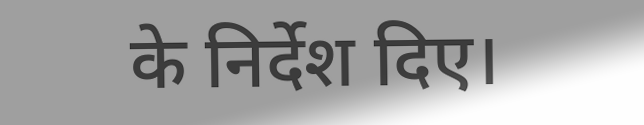के निर्देश दिए।